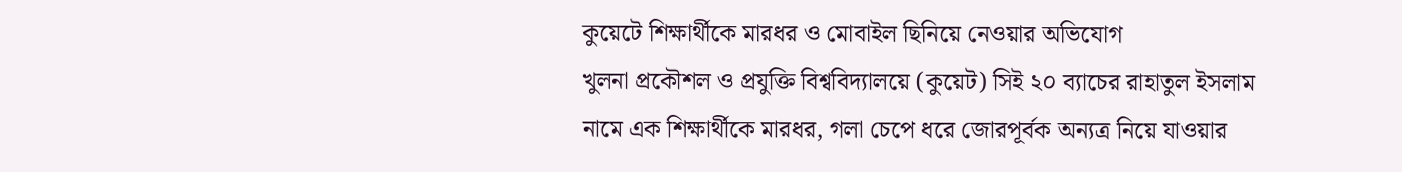কুয়েটে শিক্ষার্থীকে মারধর ও মোবাইল ছিনিয়ে নেওয়ার অভিযোগ
খুলনা প্রকৌশল ও প্রযুক্তি বিশ্ববিদ্যালয়ে (কুয়েট) সিই ২০ ব্যাচের রাহাতুল ইসলাম নামে এক শিক্ষার্থীকে মারধর, গলা চেপে ধরে জোরপূর্বক অন্যত্র নিয়ে যাওয়ার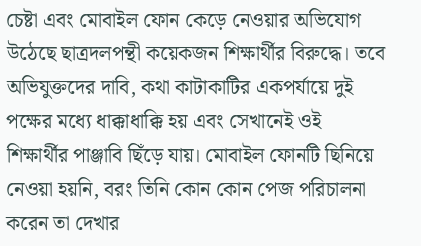চেষ্টা এবং মোবাইল ফোন কেড়ে নেওয়ার অভিযোগ উঠেছে ছাত্রদলপন্থী কয়েকজন শিক্ষার্থীর বিরুদ্ধে। তবে অভিযুক্তদের দাবি, কথা কাটাকাটির একপর্যায়ে দুই পক্ষের মধ্যে ধাক্কাধাক্কি হয় এবং সেখানেই ওই শিক্ষার্থীর পাঞ্জাবি ছিঁড়ে যায়। মোবাইল ফোনটি ছিনিয়ে নেওয়া হয়নি, বরং তিনি কোন কোন পেজ পরিচালনা করেন তা দেখার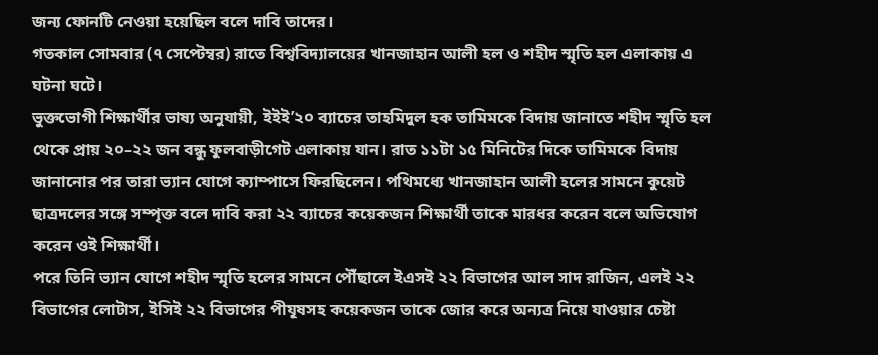জন্য ফোনটি নেওয়া হয়েছিল বলে দাবি তাদের।
গতকাল সোমবার (৭ সেপ্টেম্বর) রাতে বিশ্ববিদ্যালয়ের খানজাহান আলী হল ও শহীদ স্মৃতি হল এলাকায় এ ঘটনা ঘটে।
ভুক্তভোগী শিক্ষার্থীর ভাষ্য অনুযায়ী, ইইই’২০ ব্যাচের তাহমিদুল হক তামিমকে বিদায় জানাতে শহীদ স্মৃতি হল থেকে প্রায় ২০–২২ জন বন্ধু ফুলবাড়ীগেট এলাকায় যান। রাত ১১টা ১৫ মিনিটের দিকে তামিমকে বিদায় জানানোর পর তারা ভ্যান যোগে ক্যাম্পাসে ফিরছিলেন। পথিমধ্যে খানজাহান আলী হলের সামনে কুয়েট ছাত্রদলের সঙ্গে সম্পৃক্ত বলে দাবি করা ২২ ব্যাচের কয়েকজন শিক্ষার্থী তাকে মারধর করেন বলে অভিযোগ করেন ওই শিক্ষার্থী।
পরে তিনি ভ্যান যোগে শহীদ স্মৃতি হলের সামনে পৌঁছালে ইএসই ২২ বিভাগের আল সাদ রাজিন, এলই ২২ বিভাগের লোটাস, ইসিই ২২ বিভাগের পীযূষসহ কয়েকজন তাকে জোর করে অন্যত্র নিয়ে যাওয়ার চেষ্টা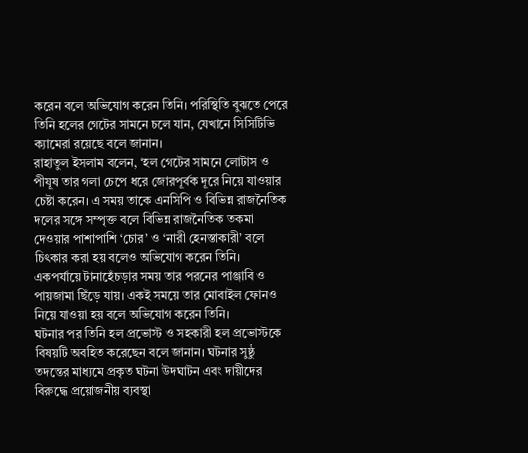করেন বলে অভিযোগ করেন তিনি। পরিস্থিতি বুঝতে পেরে তিনি হলের গেটের সামনে চলে যান, যেখানে সিসিটিভি ক্যামেরা রয়েছে বলে জানান।
রাহাতুল ইসলাম বলেন, ‘হল গেটের সামনে লোটাস ও পীযূষ তার গলা চেপে ধরে জোরপূর্বক দূরে নিয়ে যাওয়ার চেষ্টা করেন। এ সময় তাকে এনসিপি ও বিভিন্ন রাজনৈতিক দলের সঙ্গে সম্পৃক্ত বলে বিভিন্ন রাজনৈতিক তকমা দেওয়ার পাশাপাশি ‘চোর’ ও ‘নারী হেনস্তাকারী’ বলে চিৎকার করা হয় বলেও অভিযোগ করেন তিনি।
একপর্যায়ে টানাহেঁচড়ার সময় তার পরনের পাঞ্জাবি ও পায়জামা ছিঁড়ে যায়। একই সময়ে তার মোবাইল ফোনও নিয়ে যাওয়া হয় বলে অভিযোগ করেন তিনি।
ঘটনার পর তিনি হল প্রভোস্ট ও সহকারী হল প্রভোস্টকে বিষয়টি অবহিত করেছেন বলে জানান। ঘটনার সুষ্ঠু তদন্তের মাধ্যমে প্রকৃত ঘটনা উদঘাটন এবং দায়ীদের বিরুদ্ধে প্রয়োজনীয় ব্যবস্থা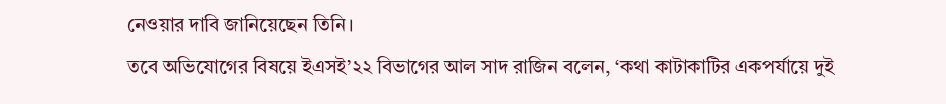নেওয়ার দাবি জানিয়েছেন তিনি।
তবে অভিযোগের বিষয়ে ইএসই’২২ বিভাগের আল সাদ রাজিন বলেন, ‘কথা কাটাকাটির একপর্যায়ে দুই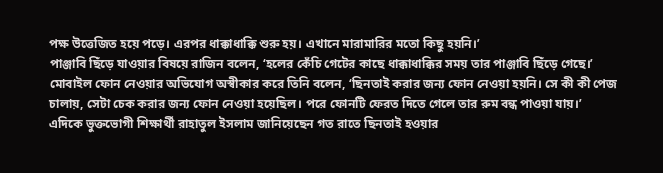পক্ষ উত্তেজিত হয়ে পড়ে। এরপর ধাক্কাধাক্কি শুরু হয়। এখানে মারামারির মতো কিছু হয়নি।’
পাঞ্জাবি ছিঁড়ে যাওয়ার বিষয়ে রাজিন বলেন, ‘হলের কেঁচি গেটের কাছে ধাক্কাধাক্কির সময় তার পাঞ্জাবি ছিঁড়ে গেছে।’
মোবাইল ফোন নেওয়ার অভিযোগ অস্বীকার করে তিনি বলেন, ‘ছিনতাই করার জন্য ফোন নেওয়া হয়নি। সে কী কী পেজ চালায়, সেটা চেক করার জন্য ফোন নেওয়া হয়েছিল। পরে ফোনটি ফেরত দিতে গেলে তার রুম বন্ধ পাওয়া যায়।’
এদিকে ভুক্তভোগী শিক্ষার্থী রাহাতুল ইসলাম জানিয়েছেন গত রাতে ছিনতাই হওয়ার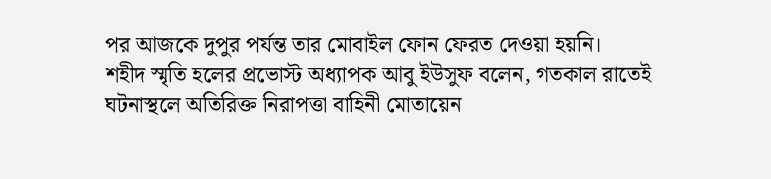পর আজকে দুপুর পর্যন্ত তার মোবাইল ফোন ফেরত দেওয়া হয়নি।
শহীদ স্মৃতি হলের প্রভোস্ট অধ্যাপক আবু ইউসুফ বলেন, গতকাল রাতেই ঘটনাস্থলে অতিরিক্ত নিরাপত্তা বাহিনী মোতায়েন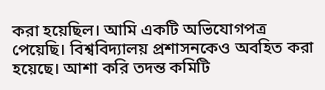করা হয়েছিল। আমি একটি অভিযোগপত্র পেয়েছি। বিশ্ববিদ্যালয় প্রশাসনকেও অবহিত করা হয়েছে। আশা করি তদন্ত কমিটি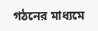গঠনের মাধ্যমে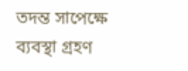তদন্ত সাপেক্ষে ব্যবস্থা গ্রহণ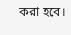করা হবে।